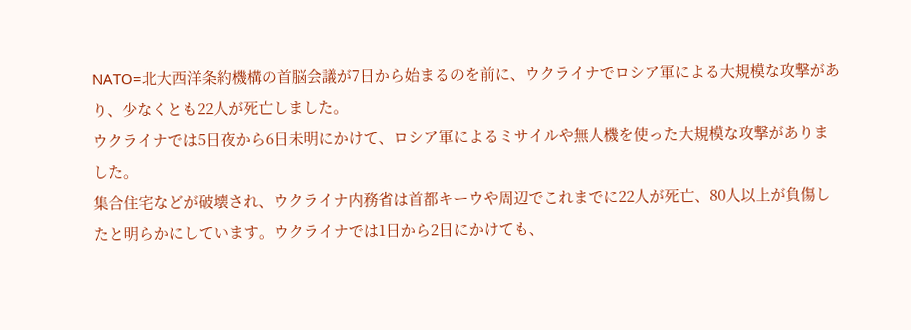NATO=北大西洋条約機構の首脳会議が7日から始まるのを前に、ウクライナでロシア軍による大規模な攻撃があり、少なくとも22人が死亡しました。
ウクライナでは5日夜から6日未明にかけて、ロシア軍によるミサイルや無人機を使った大規模な攻撃がありました。
集合住宅などが破壊され、ウクライナ内務省は首都キーウや周辺でこれまでに22人が死亡、80人以上が負傷したと明らかにしています。ウクライナでは1日から2日にかけても、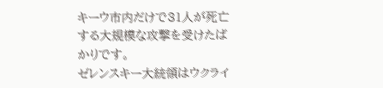キーウ市内だけで31人が死亡する大規模な攻撃を受けたばかりです。
ゼレンスキー大統領はウクライ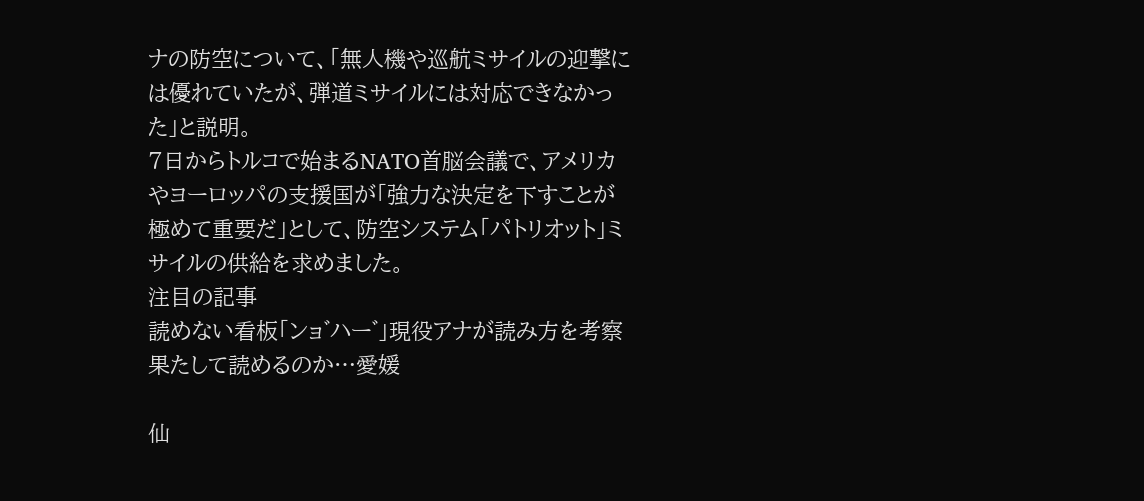ナの防空について、「無人機や巡航ミサイルの迎撃には優れていたが、弾道ミサイルには対応できなかった」と説明。
7日からトルコで始まるNATO首脳会議で、アメリカやヨーロッパの支援国が「強力な決定を下すことが極めて重要だ」として、防空システム「パトリオット」ミサイルの供給を求めました。
注目の記事
読めない看板「ンョ゛ハー゛」現役アナが読み方を考察 果たして読めるのか…愛媛

仙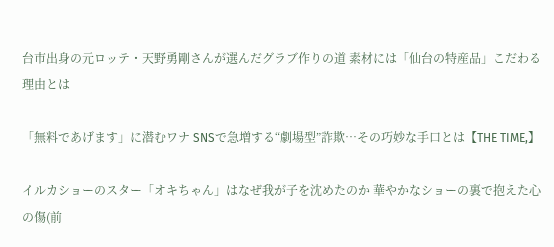台市出身の元ロッテ・天野勇剛さんが選んだグラブ作りの道 素材には「仙台の特産品」こだわる理由とは

「無料であげます」に潜むワナ SNSで急増する“劇場型”詐欺…その巧妙な手口とは【THE TIME,】

イルカショーのスター「オキちゃん」はなぜ我が子を沈めたのか 華やかなショーの裏で抱えた心の傷(前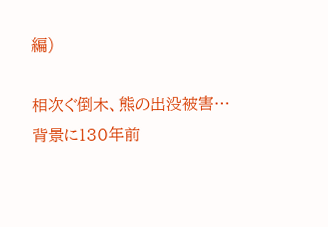編)

相次ぐ倒木、熊の出没被害…背景に130年前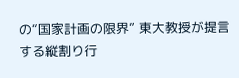の“国家計画の限界” 東大教授が提言する縦割り行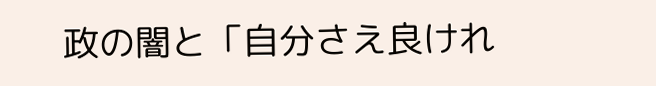政の闇と「自分さえ良けれ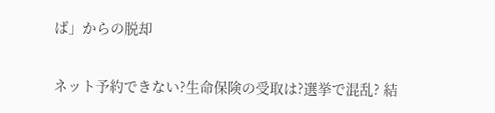ば」からの脱却

ネット予約できない?生命保険の受取は?選挙で混乱? 結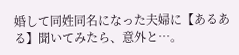婚して同姓同名になった夫婦に【あるある】聞いてみたら、意外と…。